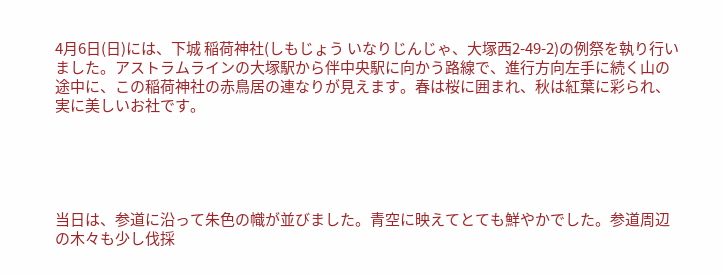4月6日(日)には、下城 稲荷神社(しもじょう いなりじんじゃ、大塚西2-49-2)の例祭を執り行いました。アストラムラインの大塚駅から伴中央駅に向かう路線で、進行方向左手に続く山の途中に、この稲荷神社の赤鳥居の連なりが見えます。春は桜に囲まれ、秋は紅葉に彩られ、実に美しいお社です。





当日は、参道に沿って朱色の幟が並びました。青空に映えてとても鮮やかでした。参道周辺の木々も少し伐採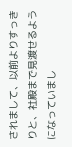されまして、以前よりすっきりと、社殿まで見渡せるようになっていまし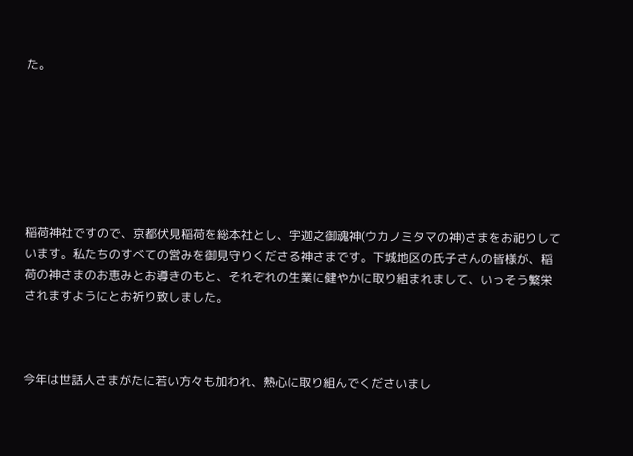た。







稲荷神社ですので、京都伏見稲荷を総本社とし、宇迦之御魂神(ウカノミタマの神)さまをお祀りしています。私たちのすべての営みを御見守りくださる神さまです。下城地区の氏子さんの皆様が、稲荷の神さまのお恵みとお導きのもと、それぞれの生業に健やかに取り組まれまして、いっそう繁栄されますようにとお祈り致しました。



今年は世話人さまがたに若い方々も加われ、熱心に取り組んでくださいまし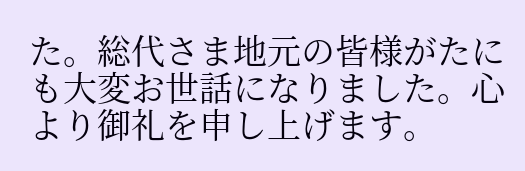た。総代さま地元の皆様がたにも大変お世話になりました。心より御礼を申し上げます。